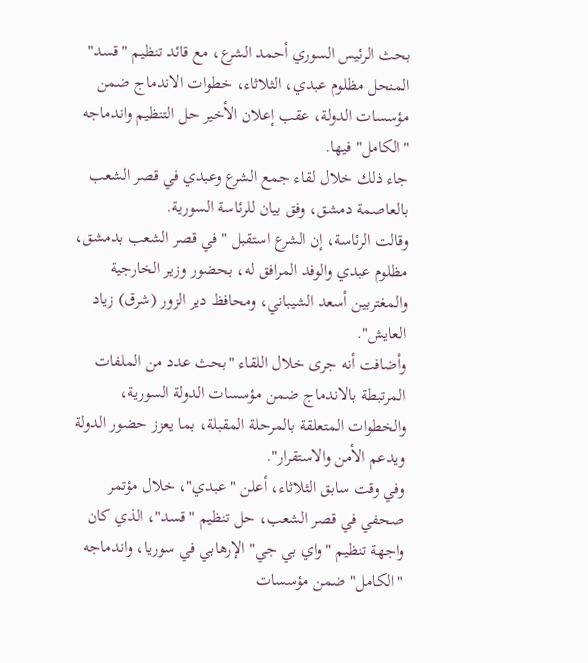بحث الرئيس السوري أحمد الشرع، مع قائد تنظيم "قسد" المنحل مظلوم عبدي، الثلاثاء، خطوات الاندماج ضمن مؤسسات الدولة، عقب إعلان الأخير حل التنظيم واندماجه "الكامل" فيها.
جاء ذلك خلال لقاء جمع الشرع وعبدي في قصر الشعب بالعاصمة دمشق، وفق بيان للرئاسة السورية.
وقالت الرئاسة، إن الشرع استقبل "في قصر الشعب بدمشق، مظلوم عبدي والوفد المرافق له، بحضور وزير الخارجية والمغتربين أسعد الشيباني، ومحافظ دير الزور (شرق) زياد العايش".
وأضافت أنه جرى خلال اللقاء "بحث عدد من الملفات المرتبطة بالاندماج ضمن مؤسسات الدولة السورية، والخطوات المتعلقة بالمرحلة المقبلة، بما يعزز حضور الدولة ويدعم الأمن والاستقرار".
وفي وقت سابق الثلاثاء، أعلن "عبدي"، خلال مؤتمر صحفي في قصر الشعب، حل تنظيم "قسد"، الذي كان واجهة تنظيم "واي بي جي" الإرهابي في سوريا، واندماجه "الكامل" ضمن مؤسسات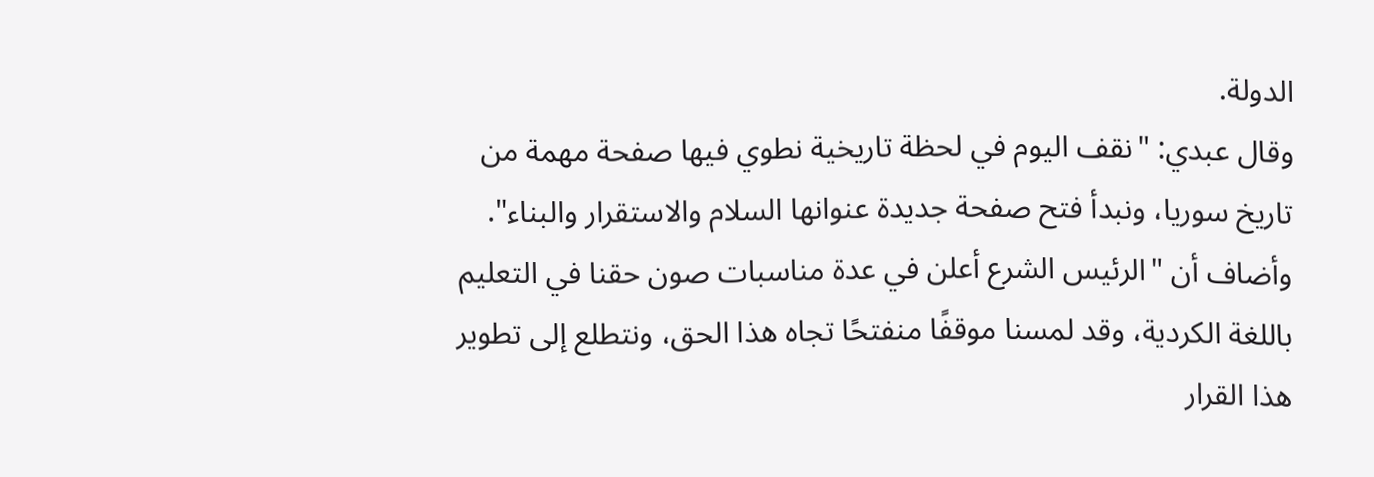الدولة.
وقال عبدي: "نقف اليوم في لحظة تاريخية نطوي فيها صفحة مهمة من تاريخ سوريا، ونبدأ فتح صفحة جديدة عنوانها السلام والاستقرار والبناء".
وأضاف أن "الرئيس الشرع أعلن في عدة مناسبات صون حقنا في التعليم باللغة الكردية، وقد لمسنا موقفًا منفتحًا تجاه هذا الحق، ونتطلع إلى تطوير هذا القرار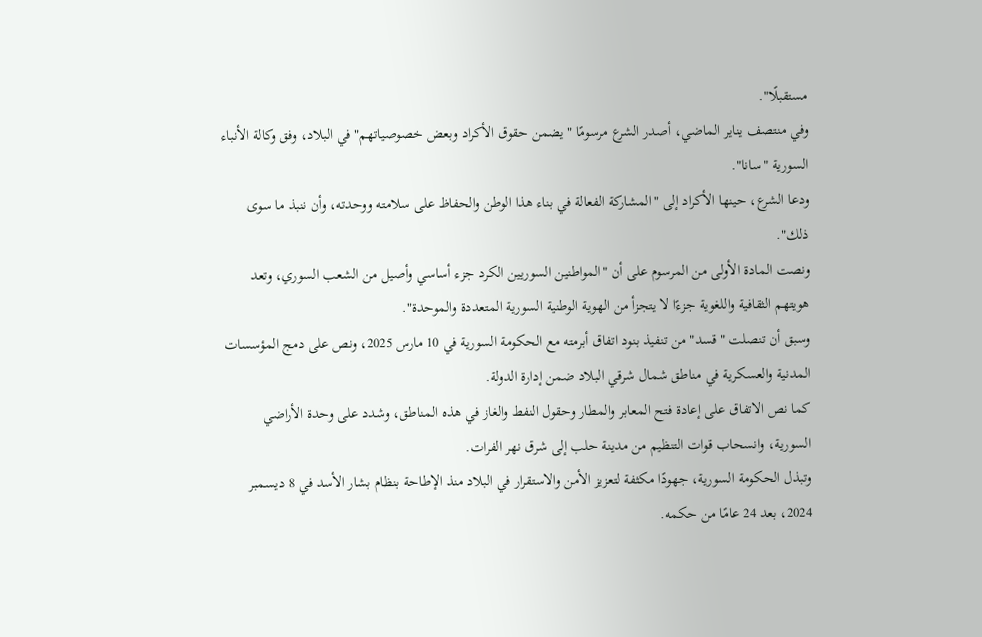مستقبلًا".
وفي منتصف يناير الماضي، أصدر الشرع مرسومًا "يضمن حقوق الأكراد وبعض خصوصياتهم" في البلاد، وفق وكالة الأنباء السورية "سانا".
ودعا الشرع، حينها الأكراد إلى "المشاركة الفعالة في بناء هذا الوطن والحفاظ على سلامته ووحدته، وأن ننبذ ما سوى ذلك".
ونصت المادة الأولى من المرسوم على أن "المواطنين السوريين الكرد جزء أساسي وأصيل من الشعب السوري، وتعد هويتهم الثقافية واللغوية جزءًا لا يتجزأ من الهوية الوطنية السورية المتعددة والموحدة".
وسبق أن تنصلت "قسد" من تنفيذ بنود اتفاق أبرمته مع الحكومة السورية في 10 مارس 2025، ونص على دمج المؤسسات المدنية والعسكرية في مناطق شمال شرقي البلاد ضمن إدارة الدولة.
كما نص الاتفاق على إعادة فتح المعابر والمطار وحقول النفط والغاز في هذه المناطق، وشدد على وحدة الأراضي السورية، وانسحاب قوات التنظيم من مدينة حلب إلى شرق نهر الفرات.
وتبذل الحكومة السورية، جهودًا مكثفة لتعزيز الأمن والاستقرار في البلاد منذ الإطاحة بنظام بشار الأسد في 8 ديسمبر 2024، بعد 24 عامًا من حكمه.